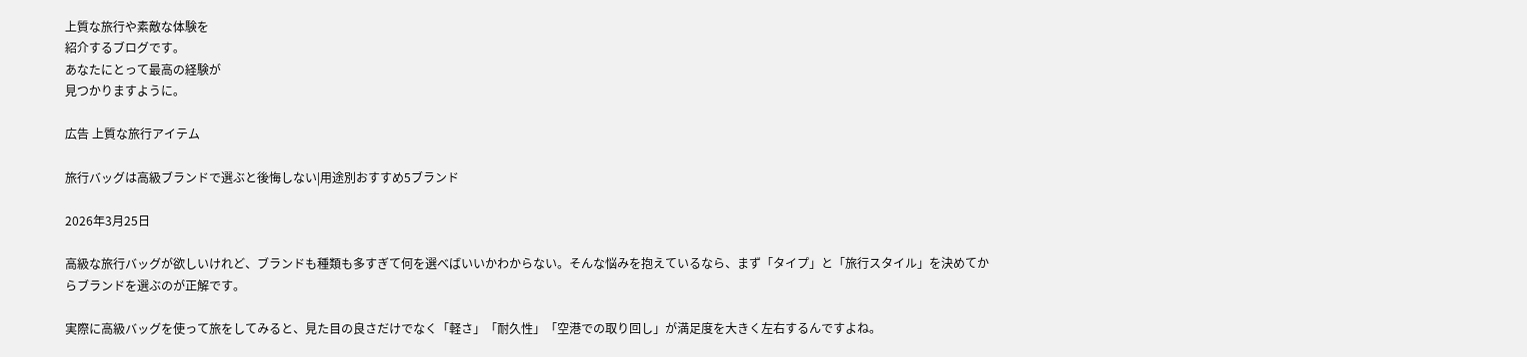上質な旅行や素敵な体験を
紹介するブログです。
あなたにとって最高の経験が
見つかりますように。

広告 上質な旅行アイテム

旅行バッグは高級ブランドで選ぶと後悔しない|用途別おすすめ5ブランド

2026年3月25日

高級な旅行バッグが欲しいけれど、ブランドも種類も多すぎて何を選べばいいかわからない。そんな悩みを抱えているなら、まず「タイプ」と「旅行スタイル」を決めてからブランドを選ぶのが正解です。

実際に高級バッグを使って旅をしてみると、見た目の良さだけでなく「軽さ」「耐久性」「空港での取り回し」が満足度を大きく左右するんですよね。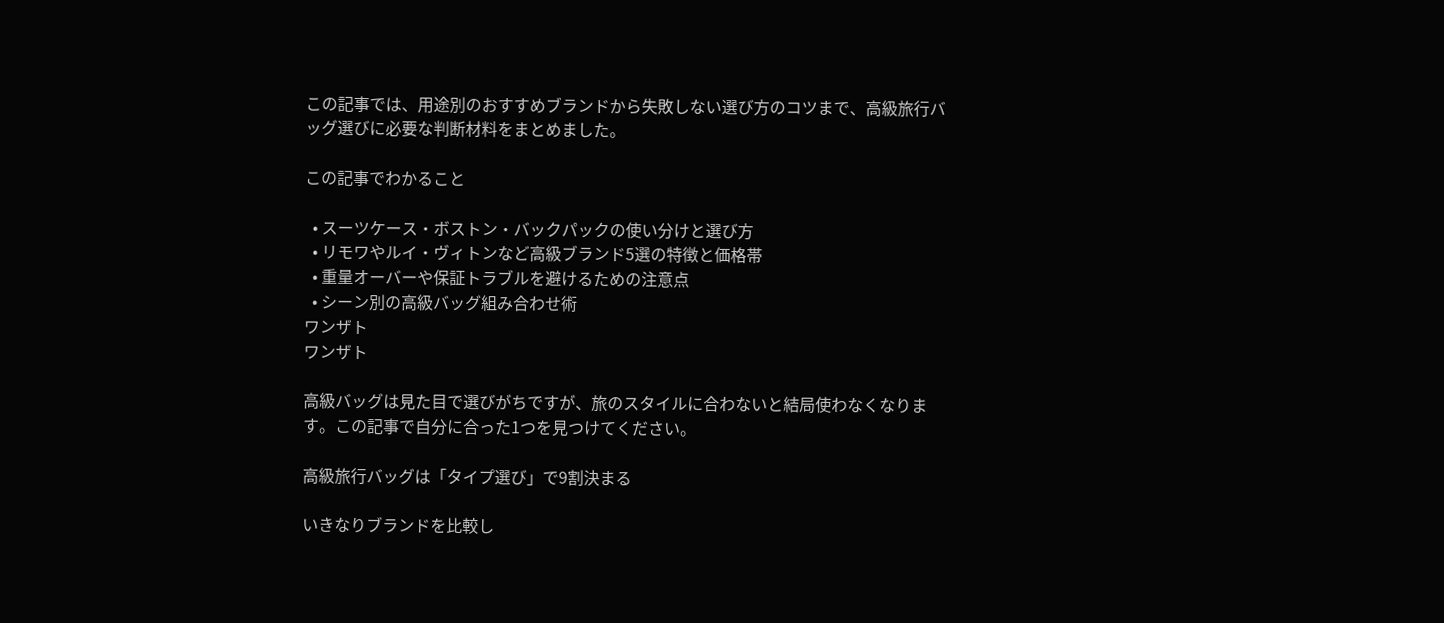この記事では、用途別のおすすめブランドから失敗しない選び方のコツまで、高級旅行バッグ選びに必要な判断材料をまとめました。

この記事でわかること

  • スーツケース・ボストン・バックパックの使い分けと選び方
  • リモワやルイ・ヴィトンなど高級ブランド5選の特徴と価格帯
  • 重量オーバーや保証トラブルを避けるための注意点
  • シーン別の高級バッグ組み合わせ術
ワンザト
ワンザト

高級バッグは見た目で選びがちですが、旅のスタイルに合わないと結局使わなくなります。この記事で自分に合った1つを見つけてください。

高級旅行バッグは「タイプ選び」で9割決まる

いきなりブランドを比較し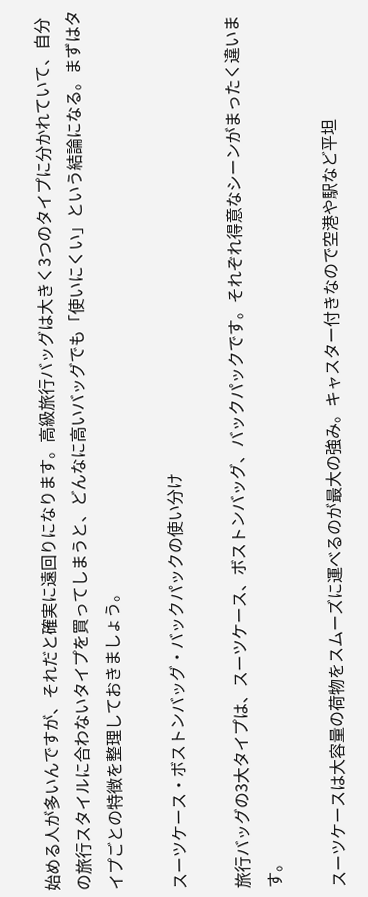始める人が多いんですが、それだと確実に遠回りになります。高級旅行バッグは大きく3つのタイプに分かれていて、自分の旅行スタイルに合わないタイプを買ってしまうと、どんなに高いバッグでも「使いにくい」という結論になる。まずはタイプごとの特徴を整理しておきましょう。

スーツケース・ボストンバッグ・バックパックの使い分け

旅行バッグの3大タイプは、スーツケース、ボストンバッグ、バックパックです。それぞれ得意なシーンがまったく違います。

スーツケースは大容量の荷物をスムーズに運べるのが最大の強み。キャスター付きなので空港や駅など平坦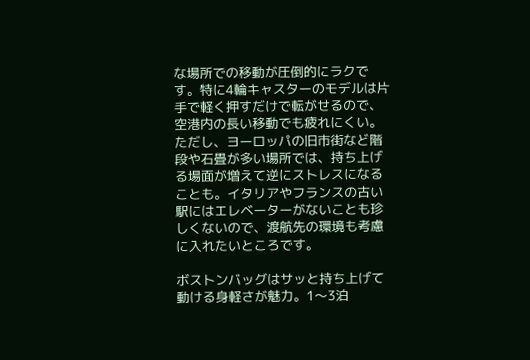な場所での移動が圧倒的にラクです。特に4輪キャスターのモデルは片手で軽く押すだけで転がせるので、空港内の長い移動でも疲れにくい。ただし、ヨーロッパの旧市街など階段や石畳が多い場所では、持ち上げる場面が増えて逆にストレスになることも。イタリアやフランスの古い駅にはエレベーターがないことも珍しくないので、渡航先の環境も考慮に入れたいところです。

ボストンバッグはサッと持ち上げて動ける身軽さが魅力。1〜3泊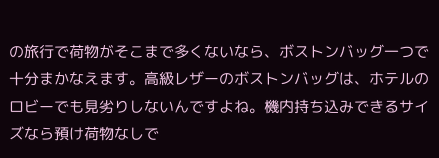の旅行で荷物がそこまで多くないなら、ボストンバッグ一つで十分まかなえます。高級レザーのボストンバッグは、ホテルのロビーでも見劣りしないんですよね。機内持ち込みできるサイズなら預け荷物なしで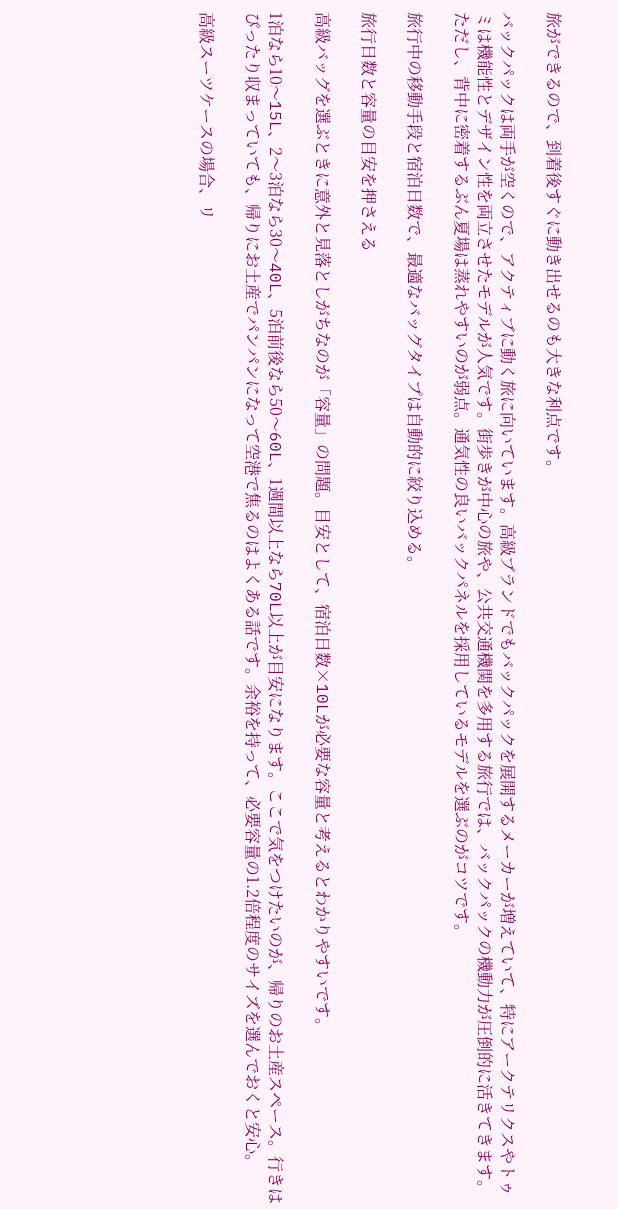旅ができるので、到着後すぐに動き出せるのも大きな利点です。

バックパックは両手が空くので、アクティブに動く旅に向いています。高級ブランドでもバックパックを展開するメーカーが増えていて、特にアークテリクスやトゥミは機能性とデザイン性を両立させたモデルが人気です。街歩きが中心の旅や、公共交通機関を多用する旅行では、バックパックの機動力が圧倒的に活きてきます。ただし、背中に密着するぶん夏場は蒸れやすいのが弱点。通気性の良いバックパネルを採用しているモデルを選ぶのがコツです。

旅行中の移動手段と宿泊日数で、最適なバッグタイプは自動的に絞り込める。

旅行日数と容量の目安を押さえる

高級バッグを選ぶときに意外と見落としがちなのが「容量」の問題。目安として、宿泊日数×10Lが必要な容量と考えるとわかりやすいです。

1泊なら10〜15L、2〜3泊なら30〜40L、5泊前後なら50〜60L、1週間以上なら70L以上が目安になります。ここで気をつけたいのが、帰りのお土産スペース。行きはぴったり収まっていても、帰りにお土産でパンパンになって空港で焦るのはよくある話です。余裕を持って、必要容量の1.2倍程度のサイズを選んでおくと安心。

高級スーツケースの場合、リ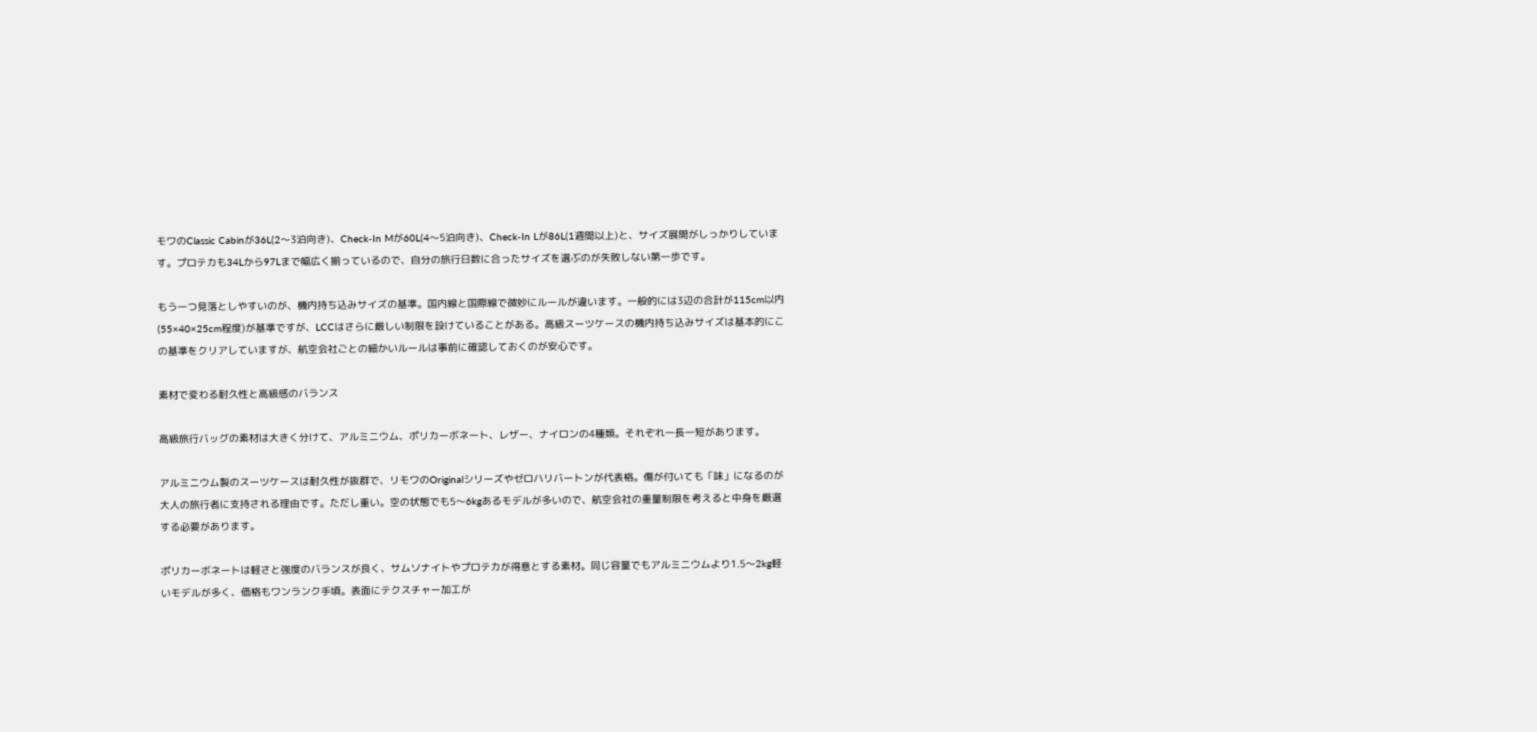モワのClassic Cabinが36L(2〜3泊向き)、Check-In Mが60L(4〜5泊向き)、Check-In Lが86L(1週間以上)と、サイズ展開がしっかりしています。プロテカも34Lから97Lまで幅広く揃っているので、自分の旅行日数に合ったサイズを選ぶのが失敗しない第一歩です。

もう一つ見落としやすいのが、機内持ち込みサイズの基準。国内線と国際線で微妙にルールが違います。一般的には3辺の合計が115cm以内(55×40×25cm程度)が基準ですが、LCCはさらに厳しい制限を設けていることがある。高級スーツケースの機内持ち込みサイズは基本的にこの基準をクリアしていますが、航空会社ごとの細かいルールは事前に確認しておくのが安心です。

素材で変わる耐久性と高級感のバランス

高級旅行バッグの素材は大きく分けて、アルミニウム、ポリカーボネート、レザー、ナイロンの4種類。それぞれ一長一短があります。

アルミニウム製のスーツケースは耐久性が抜群で、リモワのOriginalシリーズやゼロハリバートンが代表格。傷が付いても「味」になるのが大人の旅行者に支持される理由です。ただし重い。空の状態でも5〜6kgあるモデルが多いので、航空会社の重量制限を考えると中身を厳選する必要があります。

ポリカーボネートは軽さと強度のバランスが良く、サムソナイトやプロテカが得意とする素材。同じ容量でもアルミニウムより1.5〜2kg軽いモデルが多く、価格もワンランク手頃。表面にテクスチャー加工が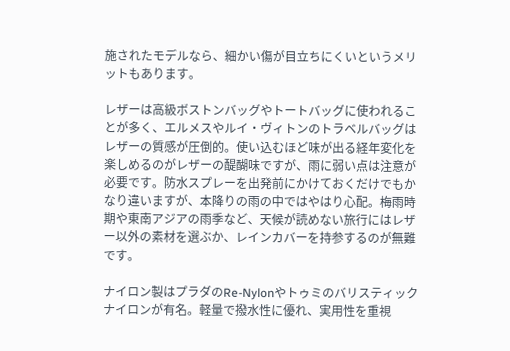施されたモデルなら、細かい傷が目立ちにくいというメリットもあります。

レザーは高級ボストンバッグやトートバッグに使われることが多く、エルメスやルイ・ヴィトンのトラベルバッグはレザーの質感が圧倒的。使い込むほど味が出る経年変化を楽しめるのがレザーの醍醐味ですが、雨に弱い点は注意が必要です。防水スプレーを出発前にかけておくだけでもかなり違いますが、本降りの雨の中ではやはり心配。梅雨時期や東南アジアの雨季など、天候が読めない旅行にはレザー以外の素材を選ぶか、レインカバーを持参するのが無難です。

ナイロン製はプラダのRe-Nylonやトゥミのバリスティックナイロンが有名。軽量で撥水性に優れ、実用性を重視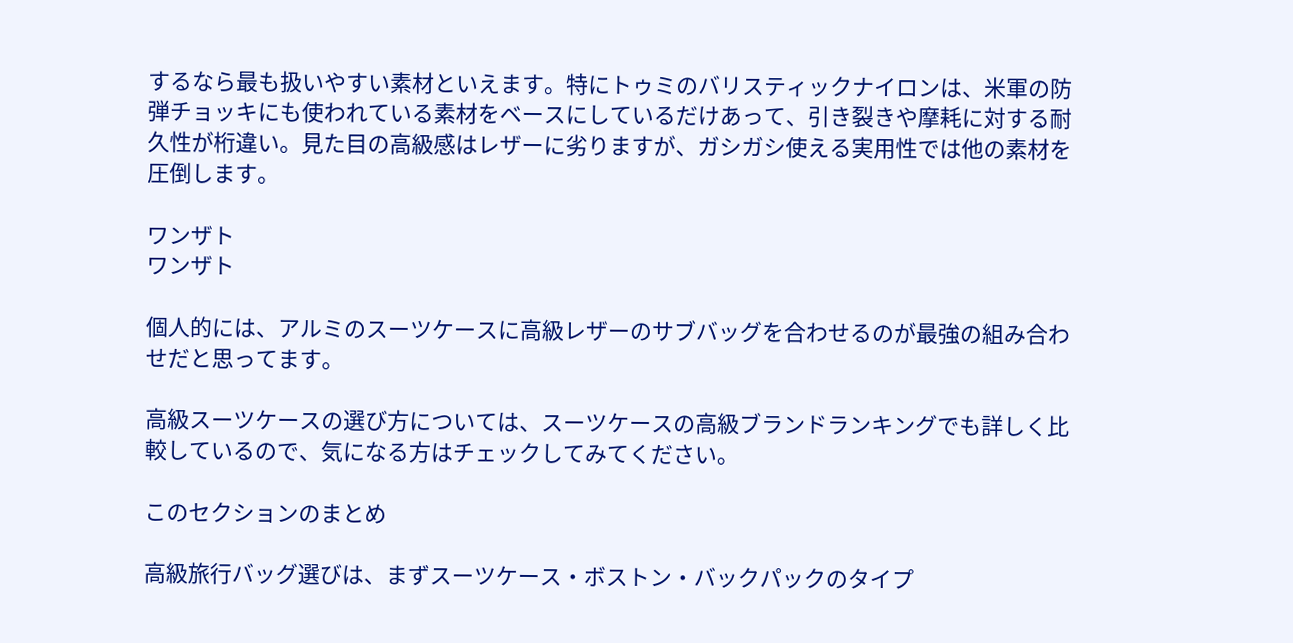するなら最も扱いやすい素材といえます。特にトゥミのバリスティックナイロンは、米軍の防弾チョッキにも使われている素材をベースにしているだけあって、引き裂きや摩耗に対する耐久性が桁違い。見た目の高級感はレザーに劣りますが、ガシガシ使える実用性では他の素材を圧倒します。

ワンザト
ワンザト

個人的には、アルミのスーツケースに高級レザーのサブバッグを合わせるのが最強の組み合わせだと思ってます。

高級スーツケースの選び方については、スーツケースの高級ブランドランキングでも詳しく比較しているので、気になる方はチェックしてみてください。

このセクションのまとめ

高級旅行バッグ選びは、まずスーツケース・ボストン・バックパックのタイプ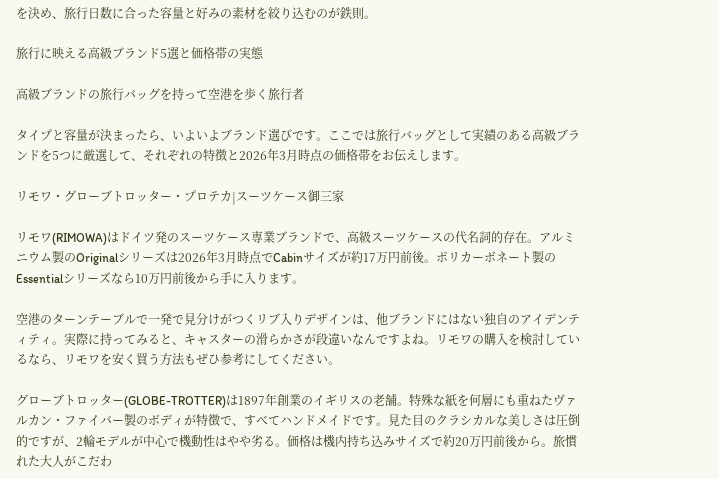を決め、旅行日数に合った容量と好みの素材を絞り込むのが鉄則。

旅行に映える高級ブランド5選と価格帯の実態

高級ブランドの旅行バッグを持って空港を歩く旅行者

タイプと容量が決まったら、いよいよブランド選びです。ここでは旅行バッグとして実績のある高級ブランドを5つに厳選して、それぞれの特徴と2026年3月時点の価格帯をお伝えします。

リモワ・グローブトロッター・プロテカ|スーツケース御三家

リモワ(RIMOWA)はドイツ発のスーツケース専業ブランドで、高級スーツケースの代名詞的存在。アルミニウム製のOriginalシリーズは2026年3月時点でCabinサイズが約17万円前後。ポリカーボネート製のEssentialシリーズなら10万円前後から手に入ります。

空港のターンテーブルで一発で見分けがつくリブ入りデザインは、他ブランドにはない独自のアイデンティティ。実際に持ってみると、キャスターの滑らかさが段違いなんですよね。リモワの購入を検討しているなら、リモワを安く買う方法もぜひ参考にしてください。

グローブトロッター(GLOBE-TROTTER)は1897年創業のイギリスの老舗。特殊な紙を何層にも重ねたヴァルカン・ファイバー製のボディが特徴で、すべてハンドメイドです。見た目のクラシカルな美しさは圧倒的ですが、2輪モデルが中心で機動性はやや劣る。価格は機内持ち込みサイズで約20万円前後から。旅慣れた大人がこだわ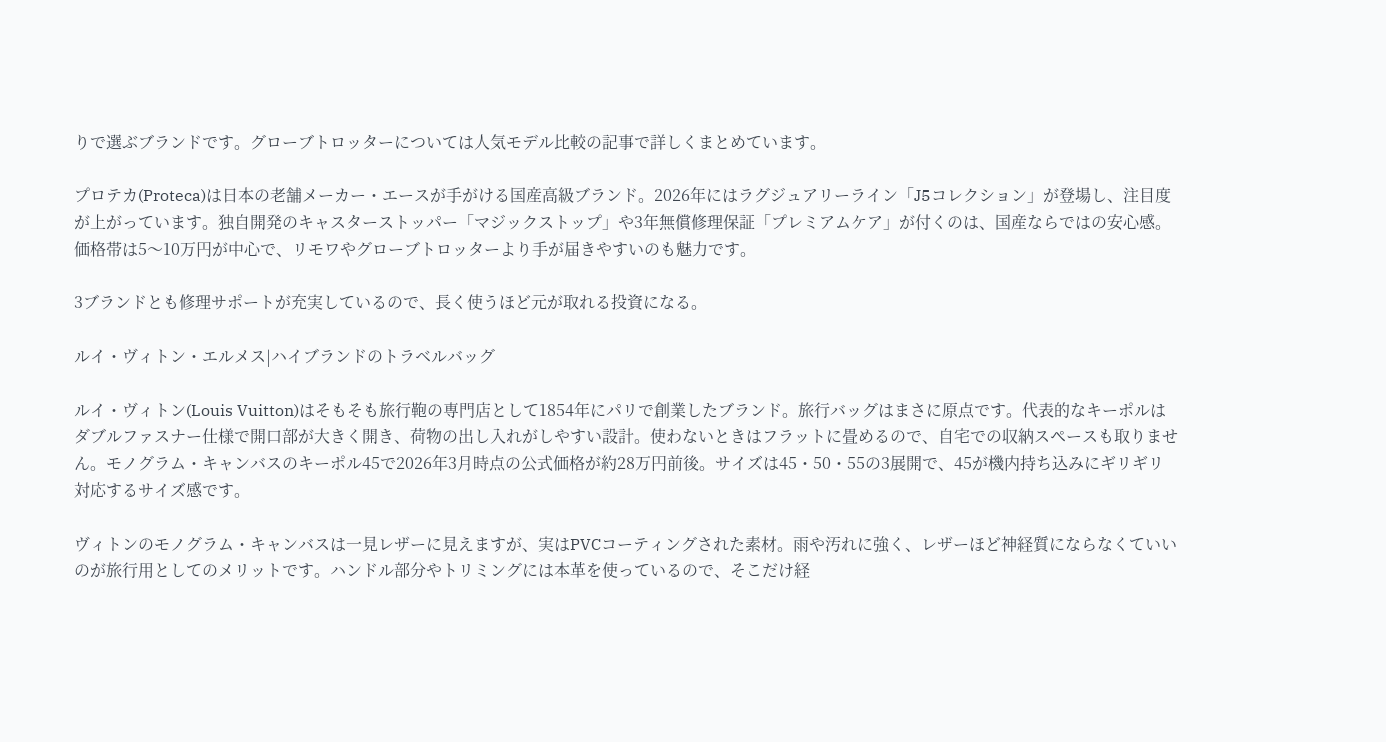りで選ぶブランドです。グローブトロッターについては人気モデル比較の記事で詳しくまとめています。

プロテカ(Proteca)は日本の老舗メーカー・エースが手がける国産高級ブランド。2026年にはラグジュアリーライン「J5コレクション」が登場し、注目度が上がっています。独自開発のキャスターストッパー「マジックストップ」や3年無償修理保証「プレミアムケア」が付くのは、国産ならではの安心感。価格帯は5〜10万円が中心で、リモワやグローブトロッターより手が届きやすいのも魅力です。

3ブランドとも修理サポートが充実しているので、長く使うほど元が取れる投資になる。

ルイ・ヴィトン・エルメス|ハイブランドのトラベルバッグ

ルイ・ヴィトン(Louis Vuitton)はそもそも旅行鞄の専門店として1854年にパリで創業したブランド。旅行バッグはまさに原点です。代表的なキーポルはダブルファスナー仕様で開口部が大きく開き、荷物の出し入れがしやすい設計。使わないときはフラットに畳めるので、自宅での収納スペースも取りません。モノグラム・キャンバスのキーポル45で2026年3月時点の公式価格が約28万円前後。サイズは45・50・55の3展開で、45が機内持ち込みにギリギリ対応するサイズ感です。

ヴィトンのモノグラム・キャンバスは一見レザーに見えますが、実はPVCコーティングされた素材。雨や汚れに強く、レザーほど神経質にならなくていいのが旅行用としてのメリットです。ハンドル部分やトリミングには本革を使っているので、そこだけ経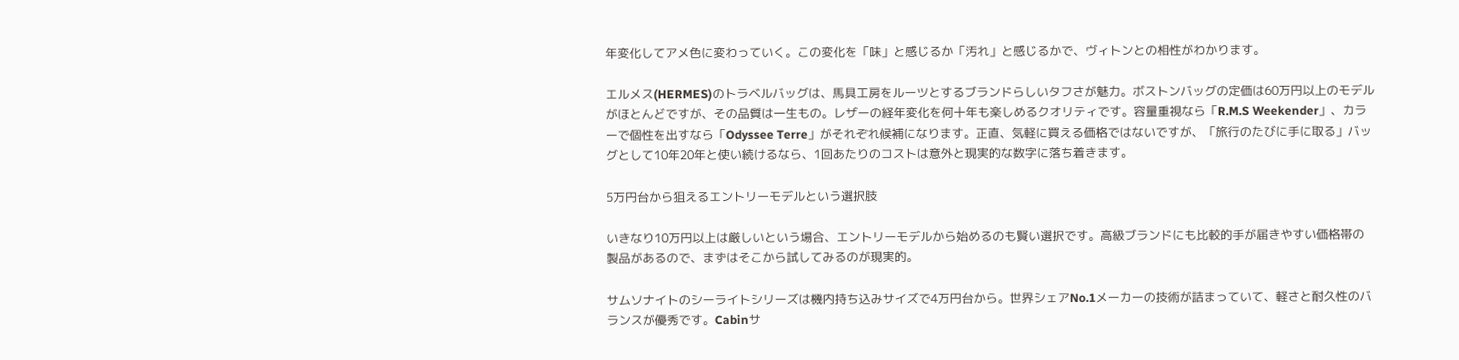年変化してアメ色に変わっていく。この変化を「味」と感じるか「汚れ」と感じるかで、ヴィトンとの相性がわかります。

エルメス(HERMES)のトラベルバッグは、馬具工房をルーツとするブランドらしいタフさが魅力。ボストンバッグの定価は60万円以上のモデルがほとんどですが、その品質は一生もの。レザーの経年変化を何十年も楽しめるクオリティです。容量重視なら「R.M.S Weekender」、カラーで個性を出すなら「Odyssee Terre」がそれぞれ候補になります。正直、気軽に買える価格ではないですが、「旅行のたびに手に取る」バッグとして10年20年と使い続けるなら、1回あたりのコストは意外と現実的な数字に落ち着きます。

5万円台から狙えるエントリーモデルという選択肢

いきなり10万円以上は厳しいという場合、エントリーモデルから始めるのも賢い選択です。高級ブランドにも比較的手が届きやすい価格帯の製品があるので、まずはそこから試してみるのが現実的。

サムソナイトのシーライトシリーズは機内持ち込みサイズで4万円台から。世界シェアNo.1メーカーの技術が詰まっていて、軽さと耐久性のバランスが優秀です。Cabinサ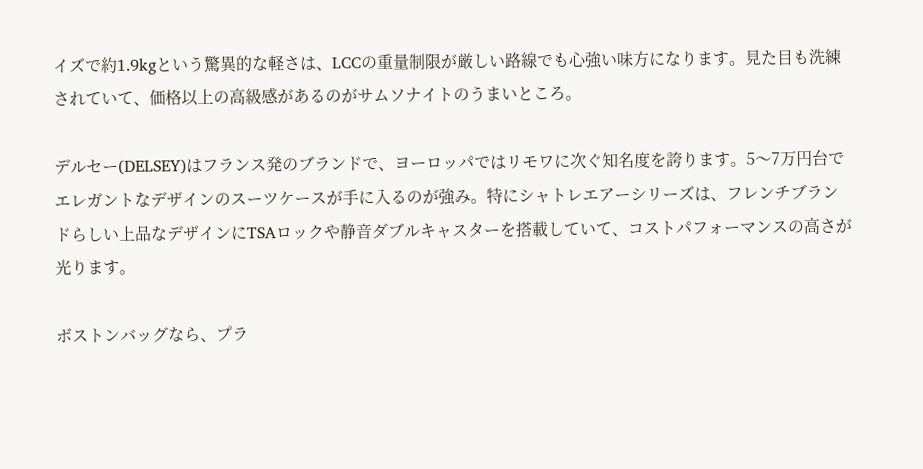イズで約1.9kgという驚異的な軽さは、LCCの重量制限が厳しい路線でも心強い味方になります。見た目も洗練されていて、価格以上の高級感があるのがサムソナイトのうまいところ。

デルセー(DELSEY)はフランス発のブランドで、ヨーロッパではリモワに次ぐ知名度を誇ります。5〜7万円台でエレガントなデザインのスーツケースが手に入るのが強み。特にシャトレエアーシリーズは、フレンチブランドらしい上品なデザインにTSAロックや静音ダブルキャスターを搭載していて、コストパフォーマンスの高さが光ります。

ボストンバッグなら、プラ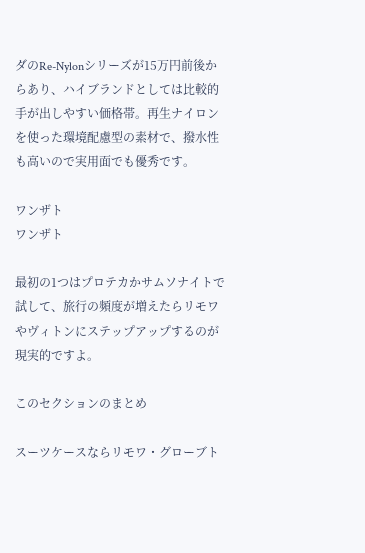ダのRe-Nylonシリーズが15万円前後からあり、ハイブランドとしては比較的手が出しやすい価格帯。再生ナイロンを使った環境配慮型の素材で、撥水性も高いので実用面でも優秀です。

ワンザト
ワンザト

最初の1つはプロテカかサムソナイトで試して、旅行の頻度が増えたらリモワやヴィトンにステップアップするのが現実的ですよ。

このセクションのまとめ

スーツケースならリモワ・グローブト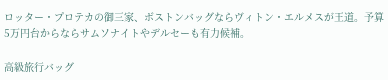ロッター・プロテカの御三家、ボストンバッグならヴィトン・エルメスが王道。予算5万円台からならサムソナイトやデルセーも有力候補。

高級旅行バッグ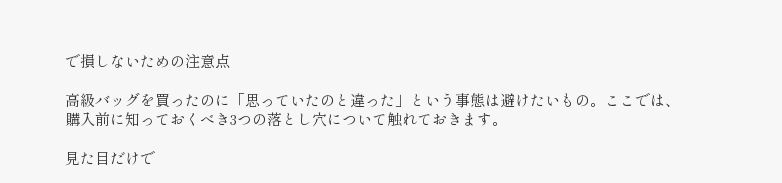で損しないための注意点

高級バッグを買ったのに「思っていたのと違った」という事態は避けたいもの。ここでは、購入前に知っておくべき3つの落とし穴について触れておきます。

見た目だけで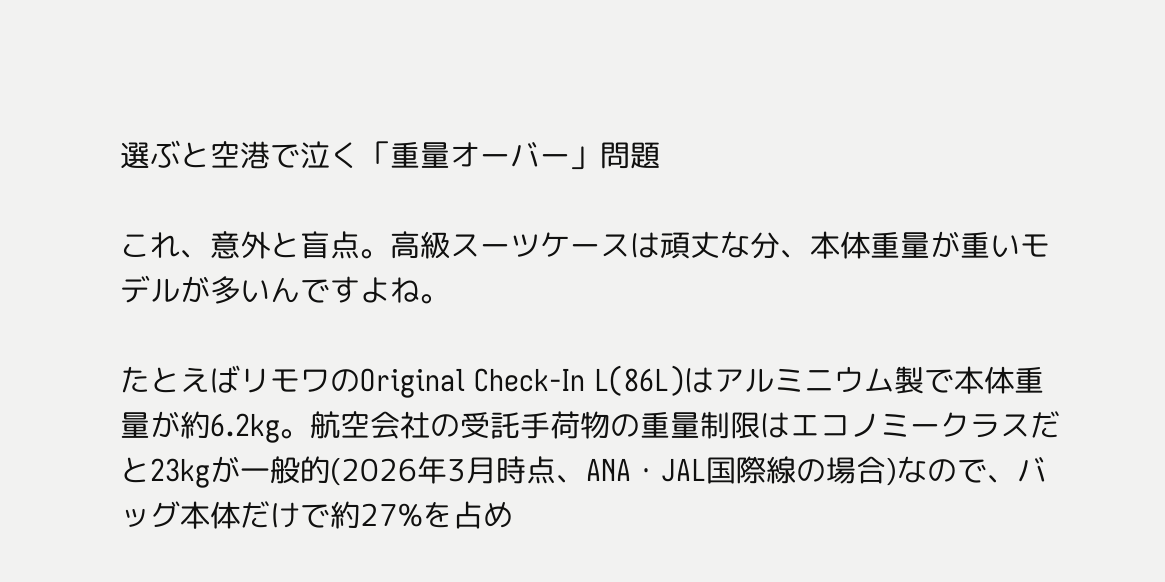選ぶと空港で泣く「重量オーバー」問題

これ、意外と盲点。高級スーツケースは頑丈な分、本体重量が重いモデルが多いんですよね。

たとえばリモワのOriginal Check-In L(86L)はアルミニウム製で本体重量が約6.2kg。航空会社の受託手荷物の重量制限はエコノミークラスだと23kgが一般的(2026年3月時点、ANA・JAL国際線の場合)なので、バッグ本体だけで約27%を占め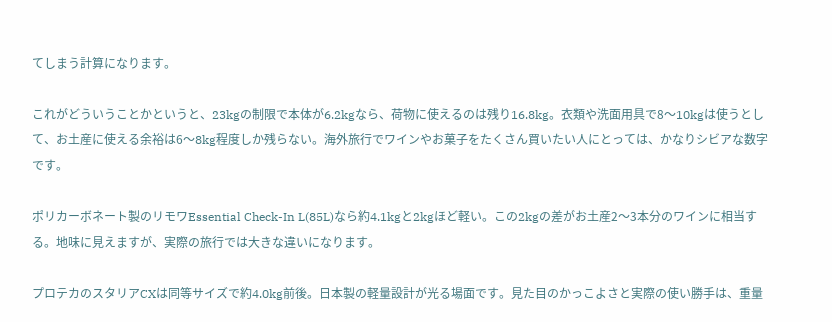てしまう計算になります。

これがどういうことかというと、23kgの制限で本体が6.2kgなら、荷物に使えるのは残り16.8kg。衣類や洗面用具で8〜10kgは使うとして、お土産に使える余裕は6〜8kg程度しか残らない。海外旅行でワインやお菓子をたくさん買いたい人にとっては、かなりシビアな数字です。

ポリカーボネート製のリモワEssential Check-In L(85L)なら約4.1kgと2kgほど軽い。この2kgの差がお土産2〜3本分のワインに相当する。地味に見えますが、実際の旅行では大きな違いになります。

プロテカのスタリアCXは同等サイズで約4.0kg前後。日本製の軽量設計が光る場面です。見た目のかっこよさと実際の使い勝手は、重量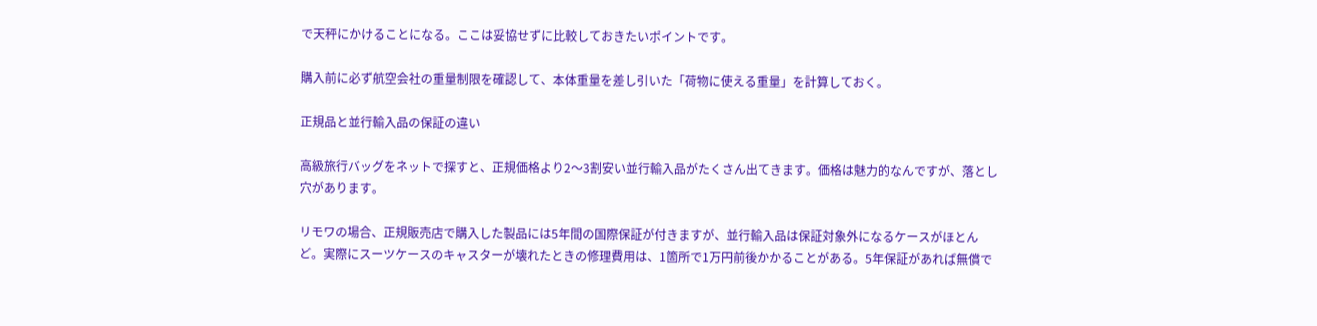で天秤にかけることになる。ここは妥協せずに比較しておきたいポイントです。

購入前に必ず航空会社の重量制限を確認して、本体重量を差し引いた「荷物に使える重量」を計算しておく。

正規品と並行輸入品の保証の違い

高級旅行バッグをネットで探すと、正規価格より2〜3割安い並行輸入品がたくさん出てきます。価格は魅力的なんですが、落とし穴があります。

リモワの場合、正規販売店で購入した製品には5年間の国際保証が付きますが、並行輸入品は保証対象外になるケースがほとんど。実際にスーツケースのキャスターが壊れたときの修理費用は、1箇所で1万円前後かかることがある。5年保証があれば無償で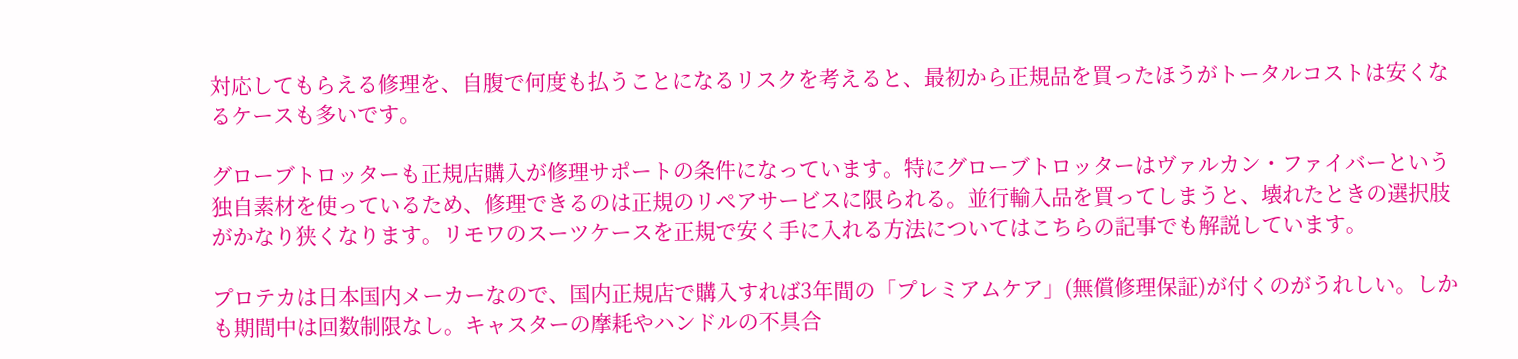対応してもらえる修理を、自腹で何度も払うことになるリスクを考えると、最初から正規品を買ったほうがトータルコストは安くなるケースも多いです。

グローブトロッターも正規店購入が修理サポートの条件になっています。特にグローブトロッターはヴァルカン・ファイバーという独自素材を使っているため、修理できるのは正規のリペアサービスに限られる。並行輸入品を買ってしまうと、壊れたときの選択肢がかなり狭くなります。リモワのスーツケースを正規で安く手に入れる方法についてはこちらの記事でも解説しています。

プロテカは日本国内メーカーなので、国内正規店で購入すれば3年間の「プレミアムケア」(無償修理保証)が付くのがうれしい。しかも期間中は回数制限なし。キャスターの摩耗やハンドルの不具合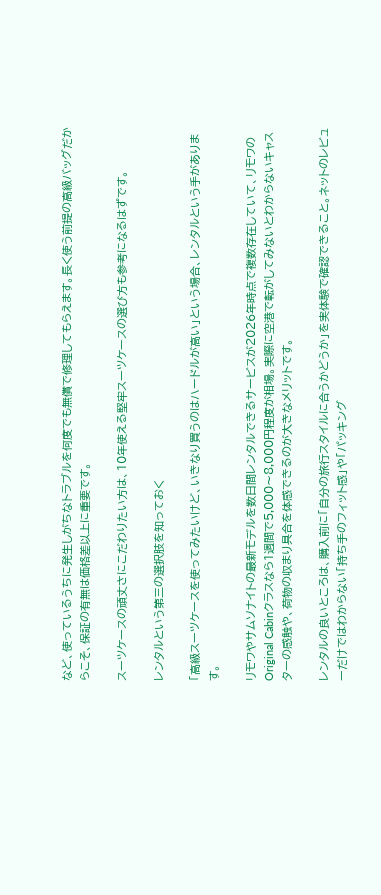など、使っているうちに発生しがちなトラブルを何度でも無償で修理してもらえます。長く使う前提の高級バッグだからこそ、保証の有無は価格差以上に重要です。

スーツケースの頑丈さにこだわりたい方は、10年使える堅牢スーツケースの選び方も参考になるはずです。

レンタルという第三の選択肢を知っておく

「高級スーツケースを使ってみたいけど、いきなり買うのはハードルが高い」という場合、レンタルという手があります。

リモワやサムソナイトの最新モデルを数日間レンタルできるサービスが2026年時点で複数存在していて、リモワのOriginal Cabinクラスなら1週間で5,000〜8,000円程度が相場。実際に空港で転がしてみないとわからないキャスターの感触や、荷物の収まり具合を体感できるのが大きなメリットです。

レンタルの良いところは、購入前に「自分の旅行スタイルに合うかどうか」を実体験で確認できること。ネットのレビューだけではわからない「持ち手のフィット感」や「パッキング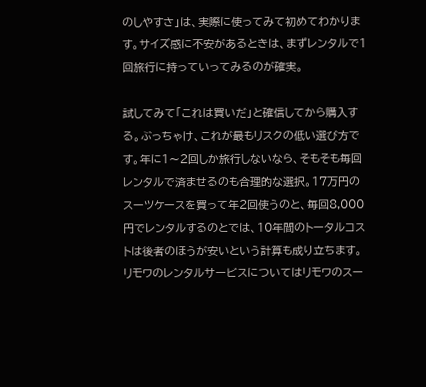のしやすさ」は、実際に使ってみて初めてわかります。サイズ感に不安があるときは、まずレンタルで1回旅行に持っていってみるのが確実。

試してみて「これは買いだ」と確信してから購入する。ぶっちゃけ、これが最もリスクの低い選び方です。年に1〜2回しか旅行しないなら、そもそも毎回レンタルで済ませるのも合理的な選択。17万円のスーツケースを買って年2回使うのと、毎回8,000円でレンタルするのとでは、10年間のトータルコストは後者のほうが安いという計算も成り立ちます。リモワのレンタルサービスについてはリモワのスー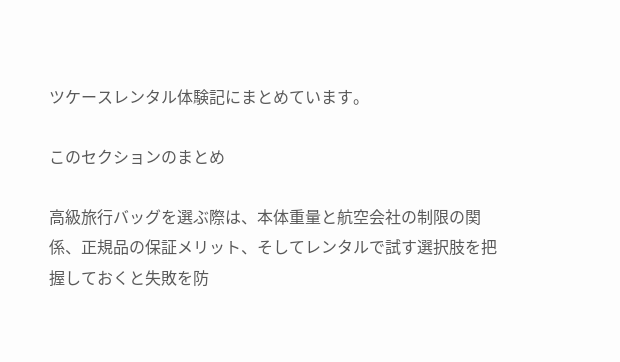ツケースレンタル体験記にまとめています。

このセクションのまとめ

高級旅行バッグを選ぶ際は、本体重量と航空会社の制限の関係、正規品の保証メリット、そしてレンタルで試す選択肢を把握しておくと失敗を防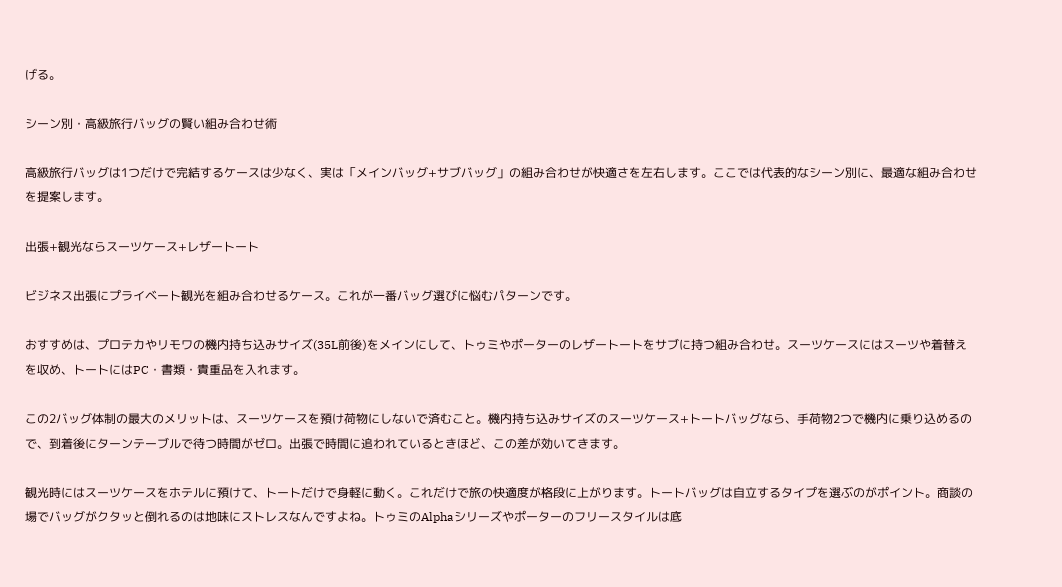げる。

シーン別・高級旅行バッグの賢い組み合わせ術

高級旅行バッグは1つだけで完結するケースは少なく、実は「メインバッグ+サブバッグ」の組み合わせが快適さを左右します。ここでは代表的なシーン別に、最適な組み合わせを提案します。

出張+観光ならスーツケース+レザートート

ビジネス出張にプライベート観光を組み合わせるケース。これが一番バッグ選びに悩むパターンです。

おすすめは、プロテカやリモワの機内持ち込みサイズ(35L前後)をメインにして、トゥミやポーターのレザートートをサブに持つ組み合わせ。スーツケースにはスーツや着替えを収め、トートにはPC・書類・貴重品を入れます。

この2バッグ体制の最大のメリットは、スーツケースを預け荷物にしないで済むこと。機内持ち込みサイズのスーツケース+トートバッグなら、手荷物2つで機内に乗り込めるので、到着後にターンテーブルで待つ時間がゼロ。出張で時間に追われているときほど、この差が効いてきます。

観光時にはスーツケースをホテルに預けて、トートだけで身軽に動く。これだけで旅の快適度が格段に上がります。トートバッグは自立するタイプを選ぶのがポイント。商談の場でバッグがクタッと倒れるのは地味にストレスなんですよね。トゥミのAlphaシリーズやポーターのフリースタイルは底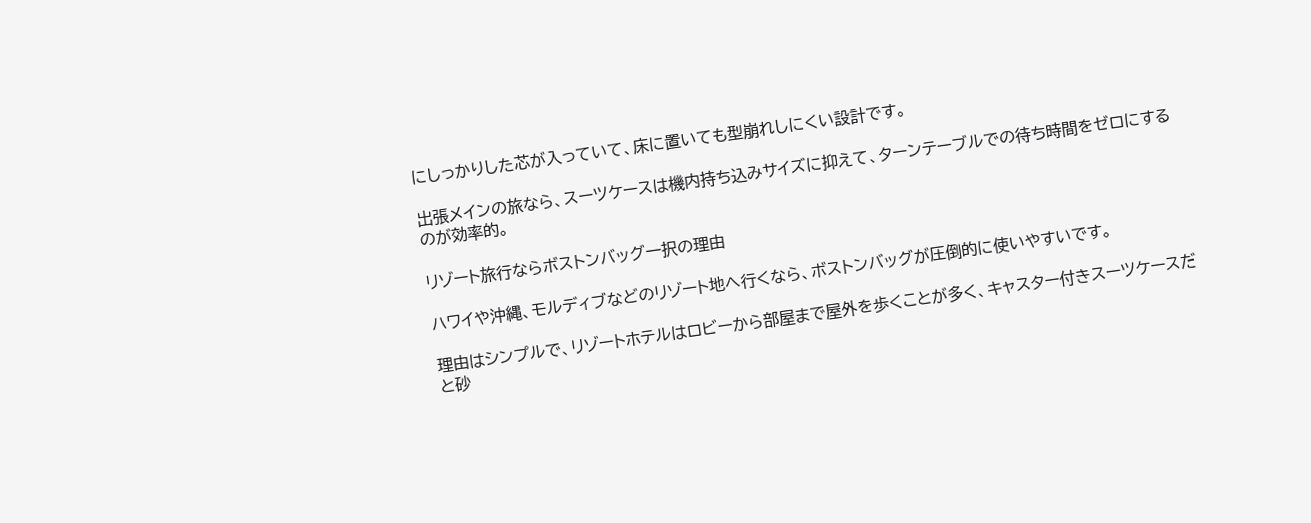にしっかりした芯が入っていて、床に置いても型崩れしにくい設計です。

出張メインの旅なら、スーツケースは機内持ち込みサイズに抑えて、ターンテーブルでの待ち時間をゼロにするのが効率的。

リゾート旅行ならボストンバッグ一択の理由

ハワイや沖縄、モルディブなどのリゾート地へ行くなら、ボストンバッグが圧倒的に使いやすいです。

理由はシンプルで、リゾートホテルはロビーから部屋まで屋外を歩くことが多く、キャスター付きスーツケースだと砂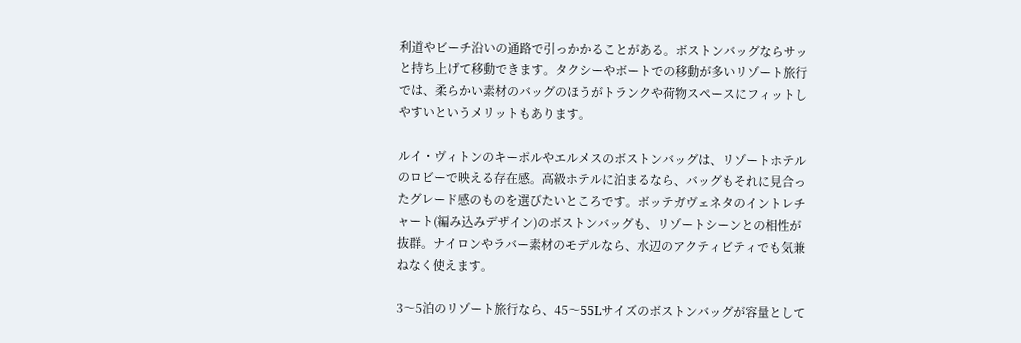利道やビーチ沿いの通路で引っかかることがある。ボストンバッグならサッと持ち上げて移動できます。タクシーやボートでの移動が多いリゾート旅行では、柔らかい素材のバッグのほうがトランクや荷物スペースにフィットしやすいというメリットもあります。

ルイ・ヴィトンのキーポルやエルメスのボストンバッグは、リゾートホテルのロビーで映える存在感。高級ホテルに泊まるなら、バッグもそれに見合ったグレード感のものを選びたいところです。ボッテガヴェネタのイントレチャート(編み込みデザイン)のボストンバッグも、リゾートシーンとの相性が抜群。ナイロンやラバー素材のモデルなら、水辺のアクティビティでも気兼ねなく使えます。

3〜5泊のリゾート旅行なら、45〜55Lサイズのボストンバッグが容量として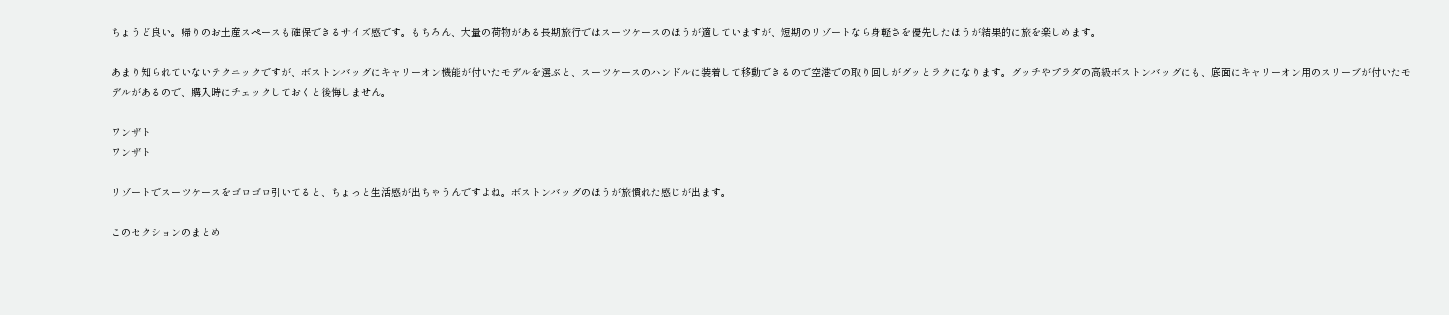ちょうど良い。帰りのお土産スペースも確保できるサイズ感です。もちろん、大量の荷物がある長期旅行ではスーツケースのほうが適していますが、短期のリゾートなら身軽さを優先したほうが結果的に旅を楽しめます。

あまり知られていないテクニックですが、ボストンバッグにキャリーオン機能が付いたモデルを選ぶと、スーツケースのハンドルに装着して移動できるので空港での取り回しがグッとラクになります。グッチやプラダの高級ボストンバッグにも、底面にキャリーオン用のスリーブが付いたモデルがあるので、購入時にチェックしておくと後悔しません。

ワンザト
ワンザト

リゾートでスーツケースをゴロゴロ引いてると、ちょっと生活感が出ちゃうんですよね。ボストンバッグのほうが旅慣れた感じが出ます。

このセクションのまとめ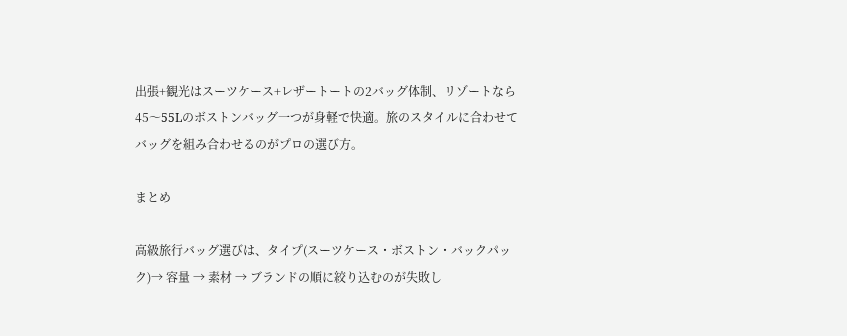出張+観光はスーツケース+レザートートの2バッグ体制、リゾートなら45〜55Lのボストンバッグ一つが身軽で快適。旅のスタイルに合わせてバッグを組み合わせるのがプロの選び方。

まとめ

高級旅行バッグ選びは、タイプ(スーツケース・ボストン・バックパック)→ 容量 → 素材 → ブランドの順に絞り込むのが失敗し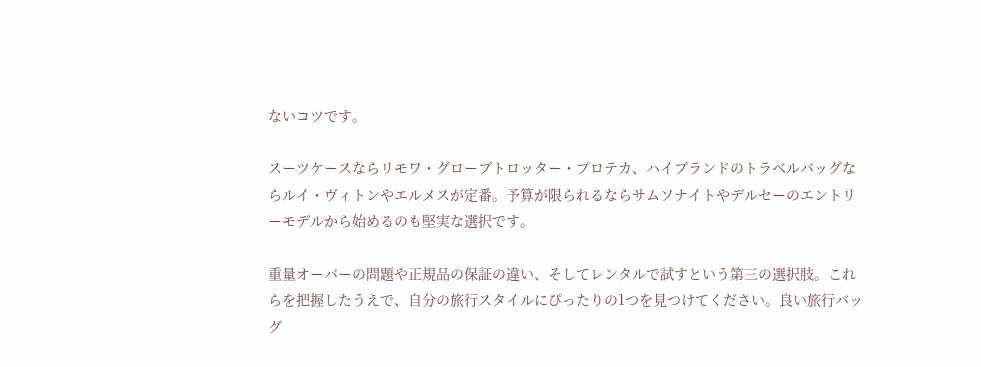ないコツです。

スーツケースならリモワ・グローブトロッター・プロテカ、ハイブランドのトラベルバッグならルイ・ヴィトンやエルメスが定番。予算が限られるならサムソナイトやデルセーのエントリーモデルから始めるのも堅実な選択です。

重量オーバーの問題や正規品の保証の違い、そしてレンタルで試すという第三の選択肢。これらを把握したうえで、自分の旅行スタイルにぴったりの1つを見つけてください。良い旅行バッグ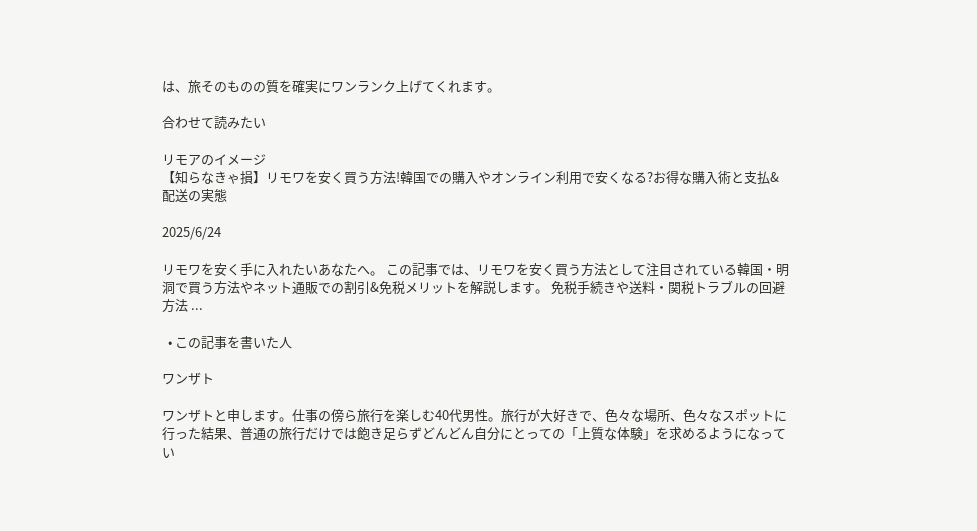は、旅そのものの質を確実にワンランク上げてくれます。

合わせて読みたい

リモアのイメージ
【知らなきゃ損】リモワを安く買う方法!韓国での購入やオンライン利用で安くなる?お得な購入術と支払&配送の実態

2025/6/24

リモワを安く手に入れたいあなたへ。 この記事では、リモワを安く買う方法として注目されている韓国・明洞で買う方法やネット通販での割引&免税メリットを解説します。 免税手続きや送料・関税トラブルの回避方法 ...

  • この記事を書いた人

ワンザト

ワンザトと申します。仕事の傍ら旅行を楽しむ40代男性。旅行が大好きで、色々な場所、色々なスポットに行った結果、普通の旅行だけでは飽き足らずどんどん自分にとっての「上質な体験」を求めるようになってい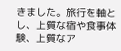きました。旅行を軸とし、上質な宿や食事体験、上質なア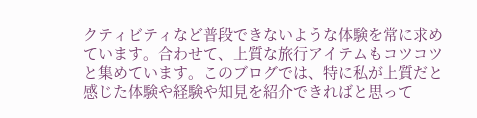クティビティなど普段できないような体験を常に求めています。合わせて、上質な旅行アイテムもコツコツと集めています。このブログでは、特に私が上質だと感じた体験や経験や知見を紹介できればと思って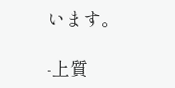います。

-上質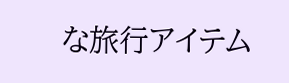な旅行アイテム